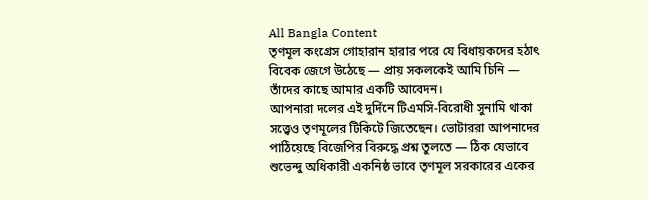All Bangla Content
তৃণমূল কংগ্রেস গোহারান হারার পরে যে বিধায়কদের হঠাৎ বিবেক জেগে উঠেছে — প্রায় সকলকেই আমি চিনি — তাঁদের কাছে আমার একটি আবেদন।
আপনারা দলের এই দুর্দিনে টিএমসি-বিরোধী সুনামি থাকা সত্ত্বেও তৃণমূলের টিকিটে জিতেছেন। ভোটাররা আপনাদের পাঠিয়েছে বিজেপির বিরুদ্ধে প্রশ্ন তুলতে — ঠিক যেভাবে শুভেন্দু অধিকারী একনিষ্ঠ ভাবে তৃণমূল সরকারের একের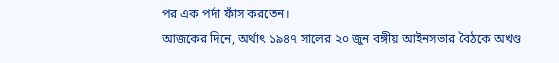পর এক পর্দা ফাঁস করতেন।
আজকের দিনে, অর্থাৎ ১৯৪৭ সালের ২০ জুন বঙ্গীয় আইনসভার বৈঠকে অখণ্ড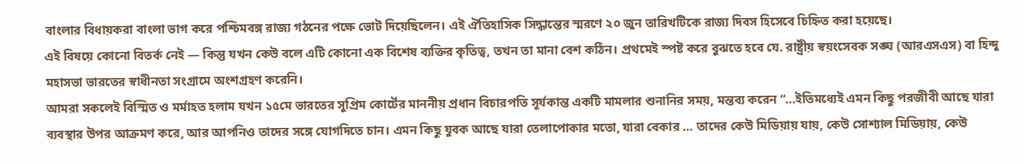বাংলার বিধায়করা বাংলা ভাগ করে পশ্চিমবঙ্গ রাজ্য গঠনের পক্ষে ভোট দিয়েছিলেন। এই ঐতিহাসিক সিদ্ধান্তের স্মরণে ২০ জুন তারিখটিকে রাজ্য দিবস হিসেবে চিহ্নিত করা হয়েছে।
এই বিষয়ে কোনো বিতর্ক নেই — কিন্তু যখন কেউ বলে এটি কোনো এক বিশেষ ব্যক্তির কৃতিত্ব, তখন তা মানা বেশ কঠিন। প্রথমেই স্পষ্ট করে বুঝতে হবে যে. রাষ্ট্রীয় স্বয়ংসেবক সঙ্ঘ (আরএসএস) বা হিন্দু মহাসভা ভারতের স্বাধীনতা সংগ্রামে অংশগ্রহণ করেনি।
আমরা সকলেই বিস্মিত ও মর্মাহত হলাম যখন ১৫মে ভারতের সুপ্রিম কোর্টের মাননীয় প্রধান বিচারপতি সূর্যকান্ত একটি মামলার শুনানির সময়, মন্তব্য করেন “…ইতিমধ্যেই এমন কিছু পরজীবী আছে যারা ব্যবস্থার উপর আক্রমণ করে, আর আপনিও তাদের সঙ্গে যোগদিতে চান। এমন কিছু যুবক আছে যারা তেলাপোকার মতো, যারা বেকার … তাদের কেউ মিডিয়ায় যায়, কেউ সোশ্যাল মিডিয়ায়, কেউ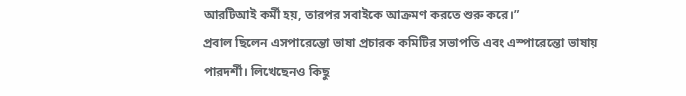আরটিআই কর্মী হয়, তারপর সবাইকে আক্রমণ করতে শুরু করে।”
প্রবাল ছিলেন এসপারেন্তো ভাষা প্রচারক কমিটির সভাপতি এবং এস্পারেন্তো ভাষায় পারদর্শী। লিখেছেনও কিছু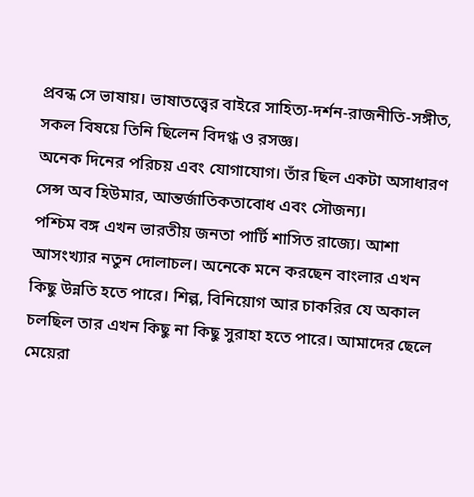প্রবন্ধ সে ভাষায়। ভাষাতত্ত্বের বাইরে সাহিত্য-দর্শন-রাজনীতি-সঙ্গীত, সকল বিষয়ে তিনি ছিলেন বিদগ্ধ ও রসজ্ঞ।
অনেক দিনের পরিচয় এবং যোগাযোগ। তাঁর ছিল একটা অসাধারণ সেন্স অব হিউমার, আন্তর্জাতিকতাবোধ এবং সৌজন্য।
পশ্চিম বঙ্গ এখন ভারতীয় জনতা পার্টি শাসিত রাজ্যে। আশা আসংখ্যার নতুন দোলাচল। অনেকে মনে করছেন বাংলার এখন কিছু উন্নতি হতে পারে। শিল্প, বিনিয়োগ আর চাকরির যে অকাল চলছিল তার এখন কিছু না কিছু সুরাহা হতে পারে। আমাদের ছেলে মেয়েরা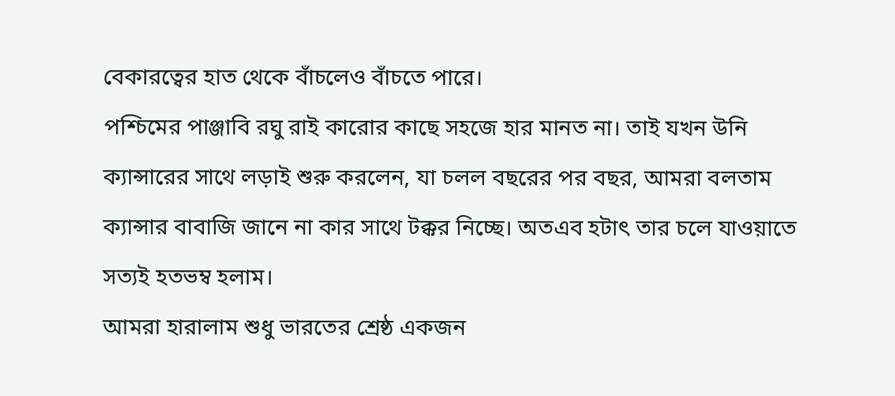বেকারত্বের হাত থেকে বাঁচলেও বাঁচতে পারে।
পশ্চিমের পাঞ্জাবি রঘু রাই কারোর কাছে সহজে হার মানত না। তাই যখন উনি ক্যান্সারের সাথে লড়াই শুরু করলেন, যা চলল বছরের পর বছর, আমরা বলতাম ক্যান্সার বাবাজি জানে না কার সাথে টক্কর নিচ্ছে। অতএব হটাৎ তার চলে যাওয়াতে সত্যই হতভম্ব হলাম।
আমরা হারালাম শুধু ভারতের শ্রেষ্ঠ একজন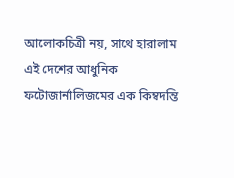আলোকচিত্রী নয়, সাথে হারালাম এই দেশের আধুনিক ফটোজার্নালিজমের এক কিম্বদন্তি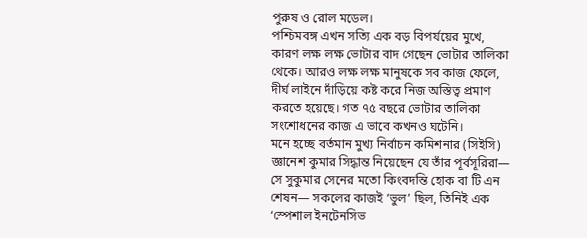পুরুষ ও রোল মডেল।
পশ্চিমবঙ্গ এখন সত্যি এক বড় বিপর্যয়ের মুখে, কারণ লক্ষ লক্ষ ভোটার বাদ গেছেন ভোটার তালিকা থেকে। আরও লক্ষ লক্ষ মানুষকে সব কাজ ফেলে, দীর্ঘ লাইনে দাঁড়িয়ে কষ্ট করে নিজ অস্তিত্ব প্রমাণ করতে হয়েছে। গত ৭৫ বছরে ভোটার তালিকা সংশোধনের কাজ এ ভাবে কখনও ঘটেনি।
মনে হচ্ছে বর্তমান মুখ্য নির্বাচন কমিশনার (সিইসি) জ্ঞানেশ কুমার সিদ্ধান্ত নিয়েছেন যে তাঁর পূর্বসূরিরা— সে সুকুমার সেনের মতো কিংবদন্তি হোক বা টি এন শেষন— সকলের কাজই ‘ভুল’ ছিল, তিনিই এক ‘স্পেশাল ইনটেনসিভ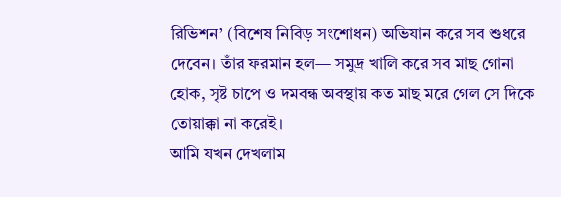রিভিশন’ (বিশেষ নিবিড় সংশোধন) অভিযান করে সব শুধরে দেবেন। তাঁর ফরমান হল— সমুদ্র খালি করে সব মাছ গোনা হোক, সৃষ্ট চাপে ও দমবন্ধ অবস্থায় কত মাছ মরে গেল সে দিকে তোয়াক্কা না করেই।
আমি যখন দেখলাম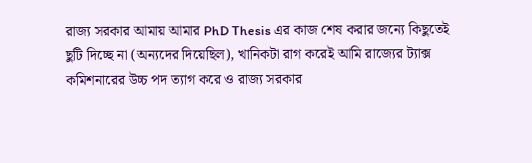রাজ্য সরকার আমায় আমার PhD Thesis এর কাজ শেষ করার জন্যে কিছুতেই ছুটি দিচ্ছে না (অন্যদের দিয়েছিল), খানিকটা রাগ করেই আমি রাজ্যের ট্যাক্স কমিশনারের উচ্চ পদ ত্যাগ করে ও রাজ্য সরকার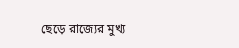ছেড়ে রাজ্যের মুখ্য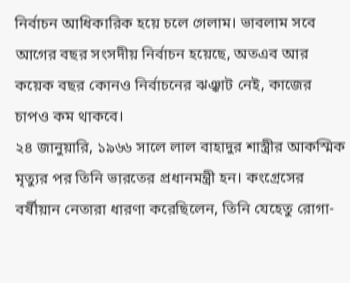নির্বাচন আধিকারিক হয়ে চলে গেলাম। ভাবলাম সবে আগের বছর সংসদীয় নির্বাচন হয়েছে, অতএব আর কয়েক বছর কোনও নির্বাচনের ঝঞ্ঝাট নেই, কাজের চাপও কম থাকবে।
২৪ জানুয়ারি, ১৯৬৬ সালে লাল বাহাদুর শাস্ত্রীর আকস্মিক মৃত্যুর পর তিনি ভারতের প্রধানমন্ত্রী হন। কংগ্রেসের বর্ষীয়ান নেতারা ধারণা করেছিলেন, তিনি যেহেতু রোগা-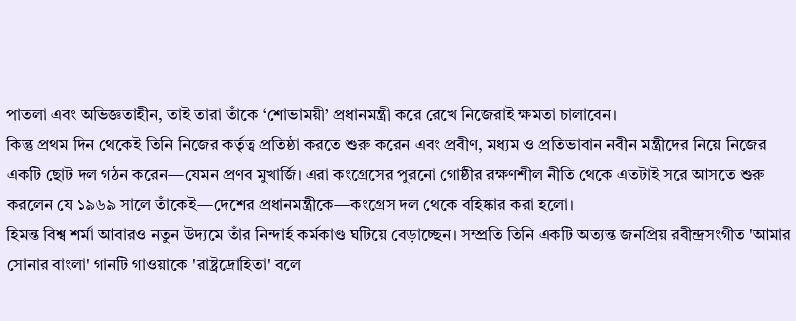পাতলা এবং অভিজ্ঞতাহীন, তাই তারা তাঁকে ‘শোভাময়ী’ প্রধানমন্ত্রী করে রেখে নিজেরাই ক্ষমতা চালাবেন।
কিন্তু প্রথম দিন থেকেই তিনি নিজের কর্তৃত্ব প্রতিষ্ঠা করতে শুরু করেন এবং প্রবীণ, মধ্যম ও প্রতিভাবান নবীন মন্ত্রীদের নিয়ে নিজের একটি ছোট দল গঠন করেন—যেমন প্রণব মুখার্জি। এরা কংগ্রেসের পুরনো গোষ্ঠীর রক্ষণশীল নীতি থেকে এতটাই সরে আসতে শুরু করলেন যে ১৯৬৯ সালে তাঁকেই—দেশের প্রধানমন্ত্রীকে—কংগ্রেস দল থেকে বহিষ্কার করা হলো।
হিমন্ত বিশ্ব শর্মা আবারও নতুন উদ্যমে তাঁর নিন্দার্হ কর্মকাণ্ড ঘটিয়ে বেড়াচ্ছেন। সম্প্রতি তিনি একটি অত্যন্ত জনপ্রিয় রবীন্দ্রসংগীত 'আমার সোনার বাংলা' গানটি গাওয়াকে 'রাষ্ট্রদ্রোহিতা' বলে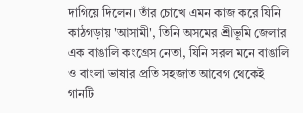দাগিয়ে দিলেন। তাঁর চোখে এমন কাজ করে যিনি কাঠগড়ায় 'আসামী', তিনি অসমের শ্রীভূমি জেলার এক বাঙালি কংগ্রেস নেতা, যিনি সরল মনে বাঙালি ও বাংলা ভাষার প্রতি সহজাত আবেগ থেকেই গানটি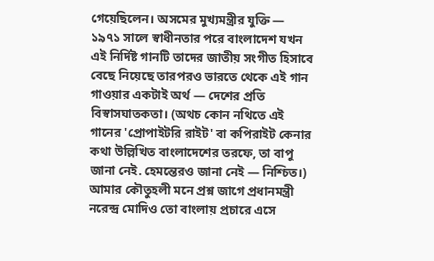গেয়েছিলেন। অসমের মুখ্যমন্ত্রীর যুক্তি — ১৯৭১ সালে স্বাধীনতার পরে বাংলাদেশ যখন এই নিৰ্দিষ্ট গানটি তাদের জাতীয় সংগীত হিসাবে বেছে নিয়েছে তারপরও ভারতে থেকে এই গান গাওয়ার একটাই অর্থ — দেশের প্রতি বিস্বাসঘাতকতা। (অথচ কোন নথিতে এই গানের 'প্রোপাইটরি রাইট' বা কপিরাইট কেনার কথা উল্লিখিত বাংলাদেশের তরফে, তা বাপু জানা নেই. হেমন্তেরও জানা নেই — নিশ্চিত।) আমার কৌতুহলী মনে প্রশ্ন জাগে প্রধানমন্ত্রী নরেন্দ্র মোদিও তো বাংলায় প্রচারে এসে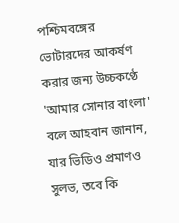পশ্চিমবঙ্গের ভোটারদের আকর্ষণ করার জন্য উচ্চকণ্ঠে 'আমার সোনার বাংলা' বলে আহবান জানান, যার ভিডিও প্রমাণও সুলভ, তবে কি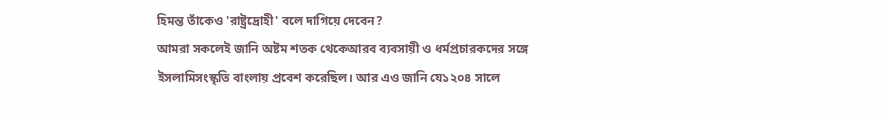হিমন্ত তাঁকেও 'রাষ্ট্রদ্রোহী' বলে দাগিয়ে দেবেন?
আমরা সকলেই জানি অষ্টম শতক থেকেআরব ব্যবসায়ী ও ধর্মপ্রচারকদের সঙ্গে ইসলামিসংস্কৃতি বাংলায় প্রবেশ করেছিল। আর এও জানি যে১২০৪ সালে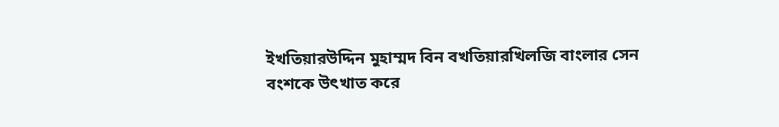ইখতিয়ারউদ্দিন মুহাম্মদ বিন বখতিয়ারখিলজি বাংলার সেন বংশকে উৎখাত করে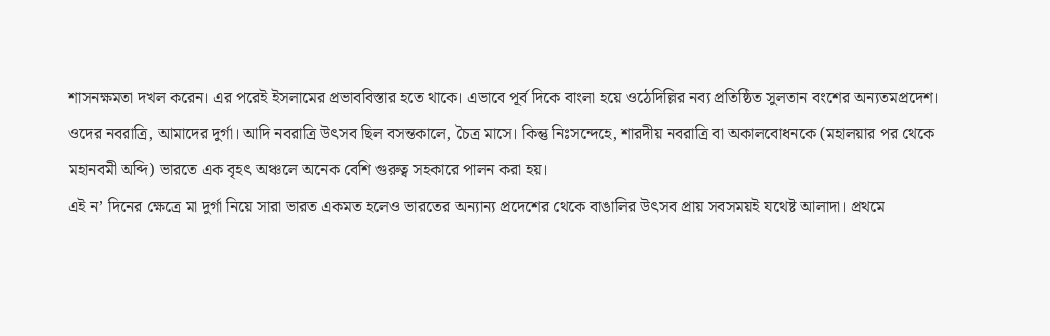শাসনক্ষমতা দখল করেন। এর পরেই ইসলামের প্রভাববিস্তার হতে থাকে। এভাবে পূর্ব দিকে বাংলা হয়ে ওঠেদিল্লির নব্য প্রতিষ্ঠিত সুলতান বংশের অন্যতমপ্রদেশ।
ওদের নবরাত্রি, আমাদের দুর্গা। আদি নবরাত্রি উৎসব ছিল বসন্তকালে, চৈত্র মাসে। কিন্তু নিঃসন্দেহে, শারদীয় নবরাত্রি বা অকালবোধনকে (মহালয়ার পর থেকে মহানবমী অব্দি) ভারতে এক বৃহৎ অঞ্চলে অনেক বেশি গুরুত্ব সহকারে পালন করা হয়।
এই ন’ দিনের ক্ষেত্রে মা দুর্গা নিয়ে সারা ভারত একমত হলেও ভারতের অন্যান্য প্রদেশের থেকে বাঙালির উৎসব প্রায় সবসময়ই যথেষ্ট আলাদা। প্রথমে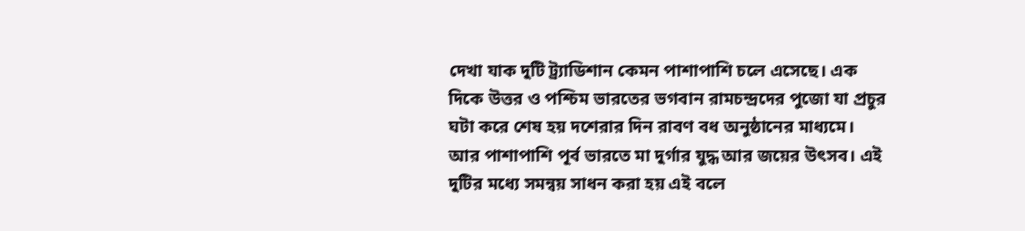দেখা যাক দুটি ট্র্যাডিশান কেমন পাশাপাশি চলে এসেছে। এক দিকে উত্তর ও পশ্চিম ভারতের ভগবান রামচন্দ্রদের পুজো যা প্রচুর ঘটা করে শেষ হয় দশেরার দিন রাবণ বধ অনুষ্ঠানের মাধ্যমে। আর পাশাপাশি পূর্ব ভারতে মা দুর্গার যুদ্ধ আর জয়ের উৎসব। এই দুটির মধ্যে সমন্বয় সাধন করা হয় এই বলে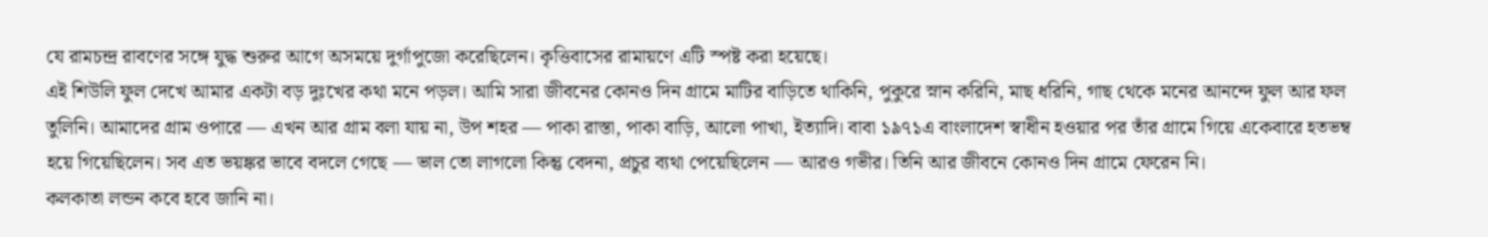যে রামচন্দ্র রাবণের সঙ্গে যুদ্ধ শুরুর আগে অসময়ে দুর্গাপুজো করেছিলেন। কৃত্তিবাসের রামায়ণে এটি স্পষ্ট করা হয়েছে।
এই শিউলি ফুল দেখে আমার একটা বড় দুঃখের কথা মনে পড়ল। আমি সারা জীবনের কোনও দিন গ্রামে মাটির বাড়িতে থাকিনি, পুকুরে স্নান করিনি, মাছ ধরিনি, গাছ থেকে মনের আনন্দে ফুল আর ফল তুলিনি। আমাদের গ্রাম ওপারে — এখন আর গ্রাম বলা যায় না, উপ শহর — পাকা রাস্তা, পাকা বাড়ি, আলো পাখা, ইত্যাদি। বাবা ১৯৭১এ বাংলাদেশ স্বাধীন হওয়ার পর তাঁর গ্রামে গিয়ে একেবারে হতভম্ব হয়ে গিয়েছিলেন। সব এত ভয়ঙ্কর ভাবে বদলে গেছে — ভাল তো লাগলো কিন্তু বেদনা, প্রচুর ব্যথা পেয়েছিলেন — আরও গভীর। তিনি আর জীবনে কোনও দিন গ্রামে ফেরেন নি।
কলকাতা লন্ডন কবে হবে জানি না।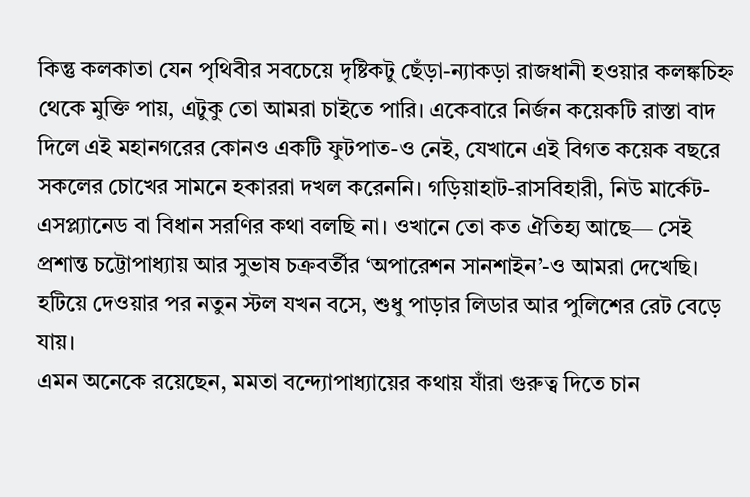কিন্তু কলকাতা যেন পৃথিবীর সবচেয়ে দৃষ্টিকটু ছেঁড়া-ন্যাকড়া রাজধানী হওয়ার কলঙ্কচিহ্ন থেকে মুক্তি পায়, এটুকু তো আমরা চাইতে পারি। একেবারে নির্জন কয়েকটি রাস্তা বাদ দিলে এই মহানগরের কোনও একটি ফুটপাত-ও নেই, যেখানে এই বিগত কয়েক বছরে সকলের চোখের সামনে হকাররা দখল করেননি। গড়িয়াহাট-রাসবিহারী, নিউ মার্কেট-এসপ্ল্যানেড বা বিধান সরণির কথা বলছি না। ওখানে তো কত ঐতিহ্য আছে— সেই প্রশান্ত চট্টোপাধ্যায় আর সুভাষ চক্রবর্তীর ‘অপারেশন সানশাইন’-ও আমরা দেখেছি। হটিয়ে দেওয়ার পর নতুন স্টল যখন বসে, শুধু পাড়ার লিডার আর পুলিশের রেট বেড়ে যায়।
এমন অনেকে রয়েছেন, মমতা বন্দ্যোপাধ্যায়ের কথায় যাঁরা গুরুত্ব দিতে চান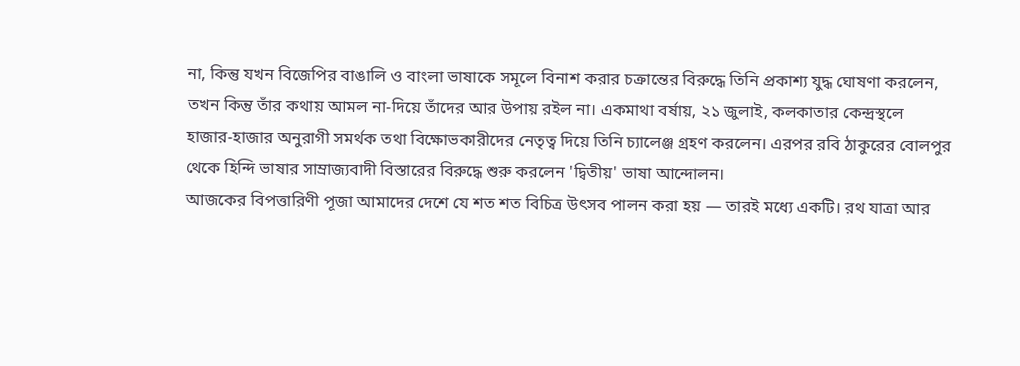না, কিন্তু যখন বিজেপির বাঙালি ও বাংলা ভাষাকে সমূলে বিনাশ করার চক্রান্তের বিরুদ্ধে তিনি প্রকাশ্য যুদ্ধ ঘোষণা করলেন, তখন কিন্তু তাঁর কথায় আমল না-দিয়ে তাঁদের আর উপায় রইল না। একমাথা বর্ষায়, ২১ জুলাই, কলকাতার কেন্দ্রস্থলে হাজার-হাজার অনুরাগী সমর্থক তথা বিক্ষোভকারীদের নেতৃত্ব দিয়ে তিনি চ্যালেঞ্জ গ্রহণ করলেন। এরপর রবি ঠাকুরের বোলপুর থেকে হিন্দি ভাষার সাম্রাজ্যবাদী বিস্তারের বিরুদ্ধে শুরু করলেন 'দ্বিতীয়' ভাষা আন্দোলন।
আজকের বিপত্তারিণী পূজা আমাদের দেশে যে শত শত বিচিত্র উৎসব পালন করা হয় — তারই মধ্যে একটি। রথ যাত্রা আর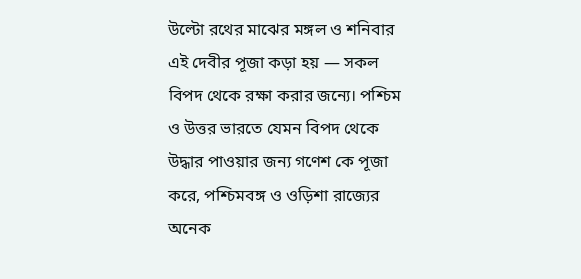উল্টো রথের মাঝের মঙ্গল ও শনিবার এই দেবীর পূজা কড়া হয় — সকল বিপদ থেকে রক্ষা করার জন্যে। পশ্চিম ও উত্তর ভারতে যেমন বিপদ থেকে উদ্ধার পাওয়ার জন্য গণেশ কে পূজা করে, পশ্চিমবঙ্গ ও ওড়িশা রাজ্যের অনেক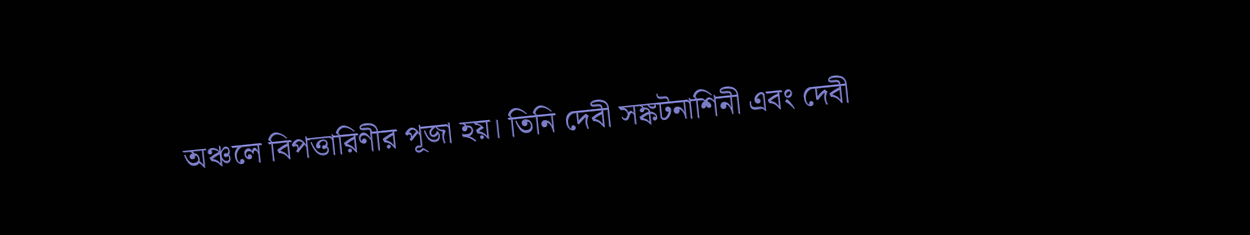অঞ্চলে বিপত্তারিণীর পূজা হয়। তিনি দেবী সঙ্কটনাশিনী এবং দেবী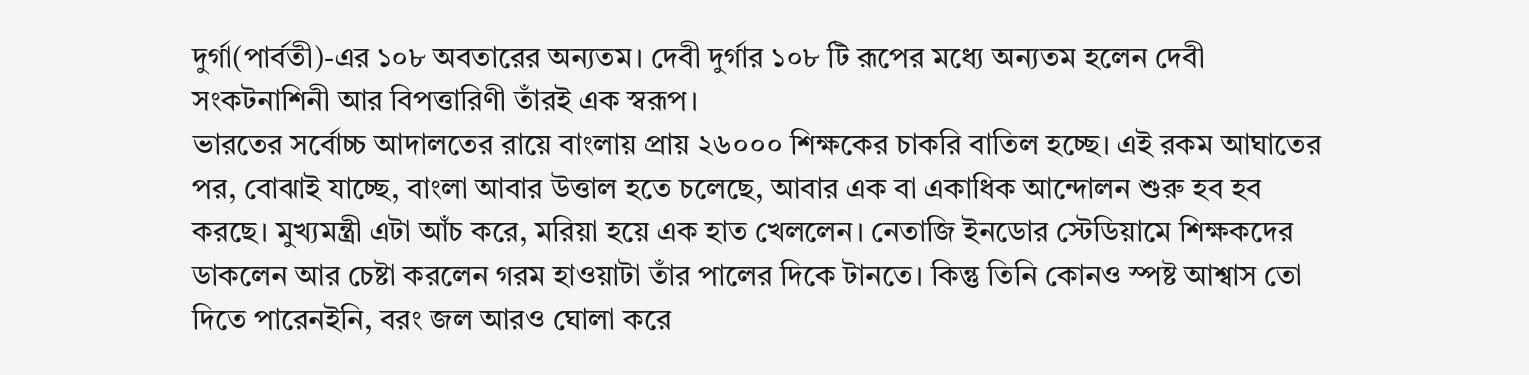দুর্গা(পার্বতী)-এর ১০৮ অবতারের অন্যতম। দেবী দুর্গার ১০৮ টি রূপের মধ্যে অন্যতম হলেন দেবী সংকটনাশিনী আর বিপত্তারিণী তাঁরই এক স্বরূপ।
ভারতের সর্বোচ্চ আদালতের রায়ে বাংলায় প্রায় ২৬০০০ শিক্ষকের চাকরি বাতিল হচ্ছে। এই রকম আঘাতের পর, বোঝাই যাচ্ছে, বাংলা আবার উত্তাল হতে চলেছে, আবার এক বা একাধিক আন্দোলন শুরু হব হব করছে। মুখ্যমন্ত্রী এটা আঁচ করে, মরিয়া হয়ে এক হাত খেললেন। নেতাজি ইনডোর স্টেডিয়ামে শিক্ষকদের ডাকলেন আর চেষ্টা করলেন গরম হাওয়াটা তাঁর পালের দিকে টানতে। কিন্তু তিনি কোনও স্পষ্ট আশ্বাস তো দিতে পারেনইনি, বরং জল আরও ঘোলা করে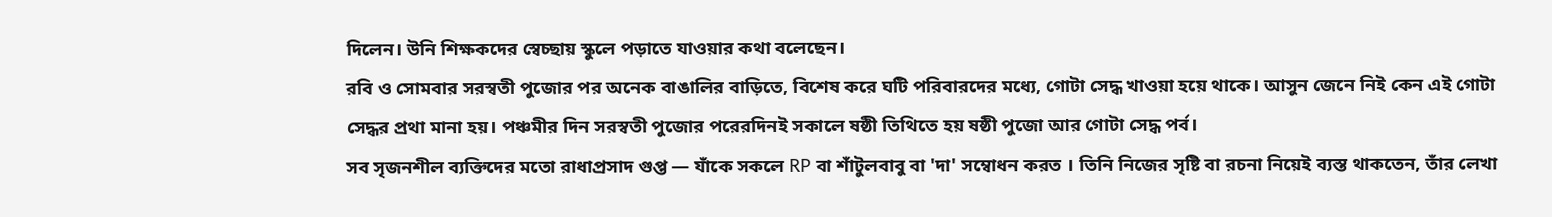দিলেন। উনি শিক্ষকদের স্বেচ্ছায় স্কুলে পড়াতে যাওয়ার কথা বলেছেন।
রবি ও সোমবার সরস্বতী পুজোর পর অনেক বাঙালির বাড়িতে, বিশেষ করে ঘটি পরিবারদের মধ্যে, গোটা সেদ্ধ খাওয়া হয়ে থাকে। আসুন জেনে নিই কেন এই গোটা সেদ্ধর প্রথা মানা হয়। পঞ্চমীর দিন সরস্বতী পুজোর পরেরদিনই সকালে ষষ্ঠী তিথিতে হয় ষষ্ঠী পুজো আর গোটা সেদ্ধ পর্ব।
সব সৃজনশীল ব্যক্তিদের মতো রাধাপ্রসাদ গুপ্ত — যাঁকে সকলে RP বা শাঁটুলবাবু বা 'দা' সম্বোধন করত । তিনি নিজের সৃষ্টি বা রচনা নিয়েই ব্যস্ত থাকতেন, তাঁর লেখা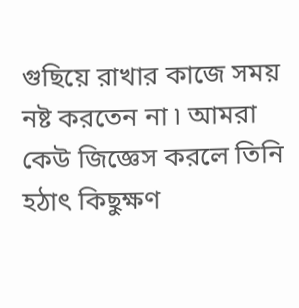গুছিয়ে রাখার কাজে সময় নষ্ট করতেন না ৷ আমরা কেউ জিজ্ঞেস করলে তিনি হঠাৎ কিছুক্ষণ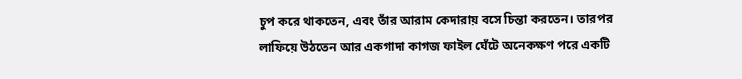চুপ করে থাকতেন, এবং তাঁর আরাম কেদারায় বসে চিন্তা করতেন। তারপর লাফিয়ে উঠতেন আর একগাদা কাগজ ফাইল ঘেঁটে অনেকক্ষণ পরে একটি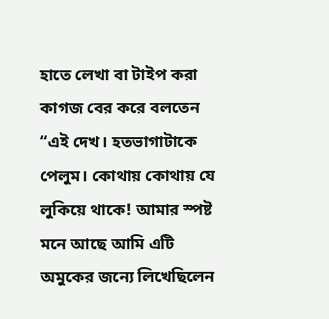হাতে লেখা বা টাইপ করা কাগজ বের করে বলতেন “এই দেখ। হতভাগাটাকে পেলুম। কোথায় কোথায় যে লুকিয়ে থাকে! আমার স্পষ্ট মনে আছে আমি এটি অমুকের জন্যে লিখেছিলেন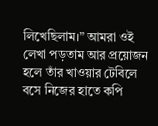লিখেছিলাম।” আমরা ওই লেখা পড়তাম আর প্রয়োজন হলে তাঁর খাওয়ার টেবিলে বসে নিজের হাতে কপি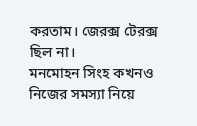করতাম। জেরক্স টেরক্স ছিল না।
মনমোহন সিংহ কখনও নিজের সমস্যা নিয়ে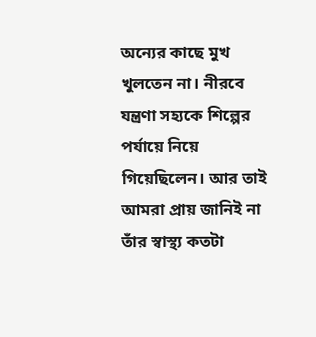অন্যের কাছে মুখ খুলতেন না। নীরবে যন্ত্রণা সহ্যকে শিল্পের পর্যায়ে নিয়ে গিয়েছিলেন। আর তাই আমরা প্রায় জানিই না তাঁর স্বাস্থ্য কতটা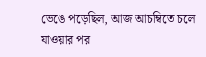ভেঙে পড়েছিল, আজ আচম্বিতে চলে যাওয়ার পর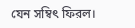যেন সম্বিৎ ফিরল।